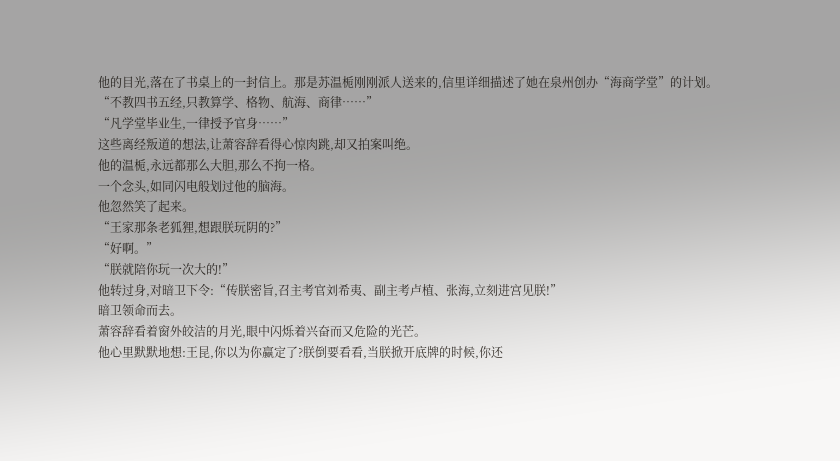他的目光,落在了书桌上的一封信上。那是苏温栀刚刚派人送来的,信里详细描述了她在泉州创办“海商学堂”的计划。
“不教四书五经,只教算学、格物、航海、商律……”
“凡学堂毕业生,一律授予官身……”
这些离经叛道的想法,让萧容辞看得心惊肉跳,却又拍案叫绝。
他的温栀,永远都那么大胆,那么不拘一格。
一个念头,如同闪电般划过他的脑海。
他忽然笑了起来。
“王家那条老狐狸,想跟朕玩阴的?”
“好啊。”
“朕就陪你玩一次大的!”
他转过身,对暗卫下令:“传朕密旨,召主考官刘希夷、副主考卢植、张海,立刻进宫见朕!”
暗卫领命而去。
萧容辞看着窗外皎洁的月光,眼中闪烁着兴奋而又危险的光芒。
他心里默默地想:王昆,你以为你赢定了?朕倒要看看,当朕掀开底牌的时候,你还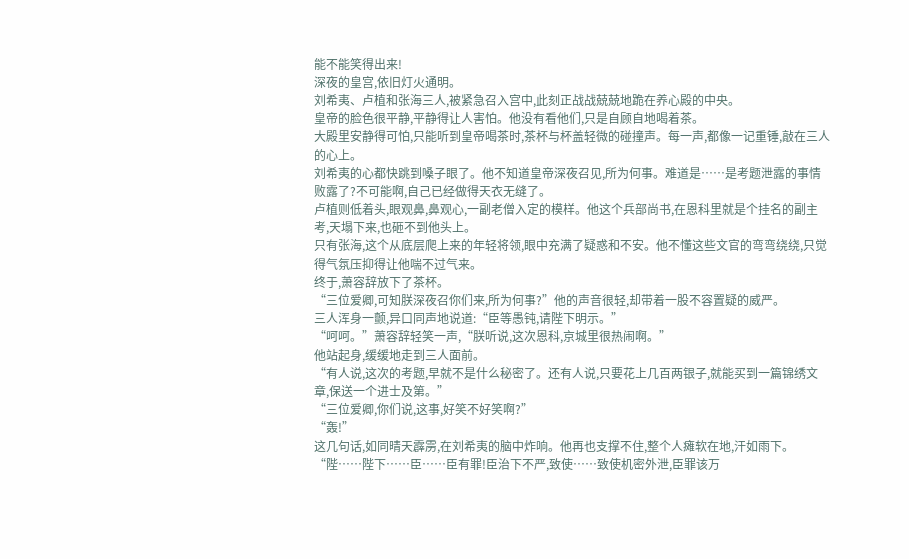能不能笑得出来!
深夜的皇宫,依旧灯火通明。
刘希夷、卢植和张海三人,被紧急召入宫中,此刻正战战兢兢地跪在养心殿的中央。
皇帝的脸色很平静,平静得让人害怕。他没有看他们,只是自顾自地喝着茶。
大殿里安静得可怕,只能听到皇帝喝茶时,茶杯与杯盖轻微的碰撞声。每一声,都像一记重锤,敲在三人的心上。
刘希夷的心都快跳到嗓子眼了。他不知道皇帝深夜召见,所为何事。难道是……是考题泄露的事情败露了?不可能啊,自己已经做得天衣无缝了。
卢植则低着头,眼观鼻,鼻观心,一副老僧入定的模样。他这个兵部尚书,在恩科里就是个挂名的副主考,天塌下来,也砸不到他头上。
只有张海,这个从底层爬上来的年轻将领,眼中充满了疑惑和不安。他不懂这些文官的弯弯绕绕,只觉得气氛压抑得让他喘不过气来。
终于,萧容辞放下了茶杯。
“三位爱卿,可知朕深夜召你们来,所为何事?”他的声音很轻,却带着一股不容置疑的威严。
三人浑身一颤,异口同声地说道:“臣等愚钝,请陛下明示。”
“呵呵。”萧容辞轻笑一声,“朕听说,这次恩科,京城里很热闹啊。”
他站起身,缓缓地走到三人面前。
“有人说,这次的考题,早就不是什么秘密了。还有人说,只要花上几百两银子,就能买到一篇锦绣文章,保送一个进士及第。”
“三位爱卿,你们说,这事,好笑不好笑啊?”
“轰!”
这几句话,如同晴天霹雳,在刘希夷的脑中炸响。他再也支撑不住,整个人瘫软在地,汗如雨下。
“陛……陛下……臣……臣有罪!臣治下不严,致使……致使机密外泄,臣罪该万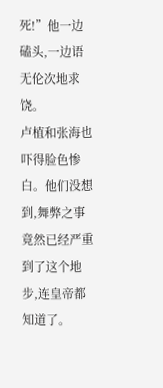死!”他一边磕头,一边语无伦次地求饶。
卢植和张海也吓得脸色惨白。他们没想到,舞弊之事竟然已经严重到了这个地步,连皇帝都知道了。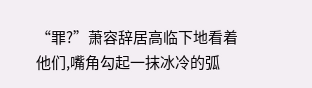“罪?”萧容辞居高临下地看着他们,嘴角勾起一抹冰冷的弧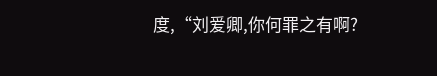度,“刘爱卿,你何罪之有啊?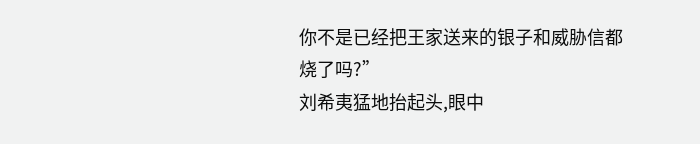你不是已经把王家送来的银子和威胁信都烧了吗?”
刘希夷猛地抬起头,眼中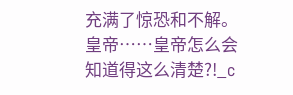充满了惊恐和不解。
皇帝……皇帝怎么会知道得这么清楚?!_c